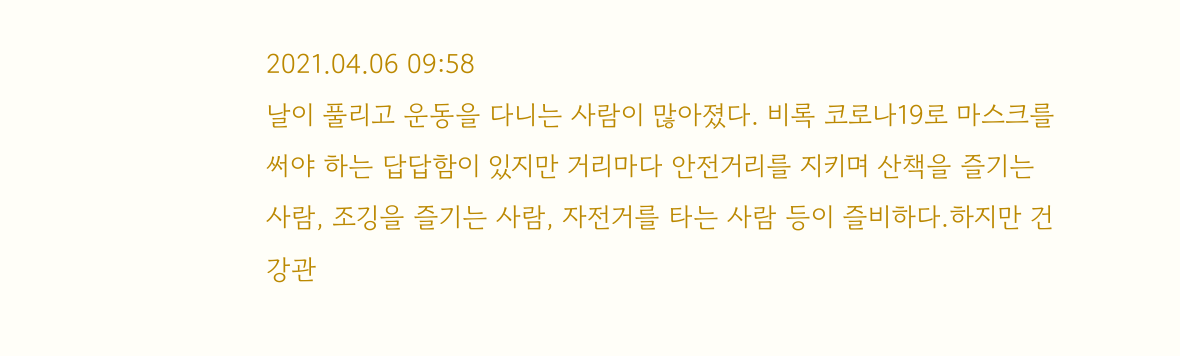2021.04.06 09:58
날이 풀리고 운동을 다니는 사람이 많아졌다. 비록 코로나19로 마스크를 써야 하는 답답함이 있지만 거리마다 안전거리를 지키며 산책을 즐기는 사람, 조깅을 즐기는 사람, 자전거를 타는 사람 등이 즐비하다.하지만 건강관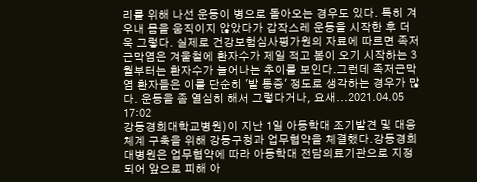리를 위해 나선 운동이 병으로 돌아오는 경우도 있다. 특히 겨우내 몸을 움직이지 않았다가 갑작스레 운동을 시작한 후 더욱 그렇다. 실제로 건강보험심사평가원의 자료에 따르면 족저근막염은 겨울철에 환자수가 제일 적고 봄이 오기 시작하는 3월부터는 환자수가 늘어나는 추이를 보인다.그런데 족저근막염 환자들은 이를 단순히 '발 통증' 정도로 생각하는 경우가 많다. 운동을 좀 열심히 해서 그렇다거나, 요새...2021.04.05 17:02
강동경희대학교병원)이 지난 1일 아동학대 조기발견 및 대응 체계 구축을 위해 강동구청과 업무협약을 체결했다.강동경희대병원은 업무협약에 따라 아동학대 전담의료기관으로 지정되어 앞으로 피해 아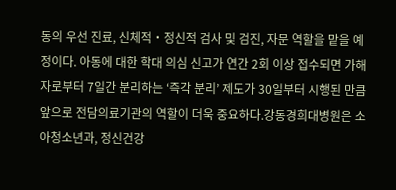동의 우선 진료, 신체적‧정신적 검사 및 검진, 자문 역할을 맡을 예정이다. 아동에 대한 학대 의심 신고가 연간 2회 이상 접수되면 가해자로부터 7일간 분리하는 ‘즉각 분리’ 제도가 30일부터 시행된 만큼 앞으로 전담의료기관의 역할이 더욱 중요하다.강동경희대병원은 소아청소년과, 정신건강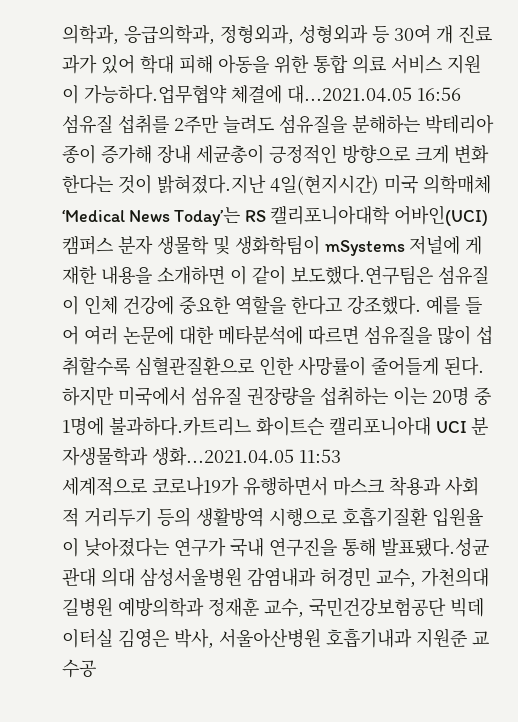의학과, 응급의학과, 정형외과, 성형외과 등 30여 개 진료과가 있어 학대 피해 아동을 위한 통합 의료 서비스 지원이 가능하다.업무협약 체결에 대...2021.04.05 16:56
섬유질 섭취를 2주만 늘려도 섬유질을 분해하는 박테리아 종이 증가해 장내 세균총이 긍정적인 방향으로 크게 변화한다는 것이 밝혀졌다.지난 4일(현지시간) 미국 의학매체 ‘Medical News Today’는 RS 캘리포니아대학 어바인(UCI) 캠퍼스 분자 생물학 및 생화학팀이 mSystems 저널에 게재한 내용을 소개하면 이 같이 보도했다.연구팀은 섬유질이 인체 건강에 중요한 역할을 한다고 강조했다. 예를 들어 여러 논문에 대한 메타분석에 따르면 섬유질을 많이 섭취할수록 심혈관질환으로 인한 사망률이 줄어들게 된다. 하지만 미국에서 섬유질 권장량을 섭취하는 이는 20명 중 1명에 불과하다.카트리느 화이트슨 캘리포니아대 UCI 분자생물학과 생화...2021.04.05 11:53
세계적으로 코로나19가 유행하면서 마스크 착용과 사회적 거리두기 등의 생활방역 시행으로 호흡기질환 입원율이 낮아졌다는 연구가 국내 연구진을 통해 발표됐다.성균관대 의대 삼성서울병원 감염내과 허경민 교수, 가천의대 길병원 예방의학과 정재훈 교수, 국민건강보험공단 빅데이터실 김영은 박사, 서울아산병원 호흡기내과 지원준 교수공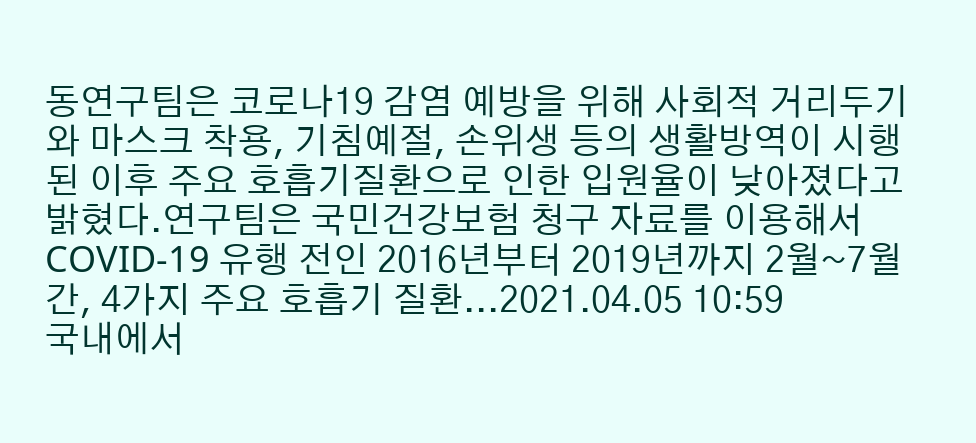동연구팀은 코로나19 감염 예방을 위해 사회적 거리두기와 마스크 착용, 기침예절, 손위생 등의 생활방역이 시행된 이후 주요 호흡기질환으로 인한 입원율이 낮아졌다고 밝혔다.연구팀은 국민건강보험 청구 자료를 이용해서 COVID-19 유행 전인 2016년부터 2019년까지 2월~7월간, 4가지 주요 호흡기 질환...2021.04.05 10:59
국내에서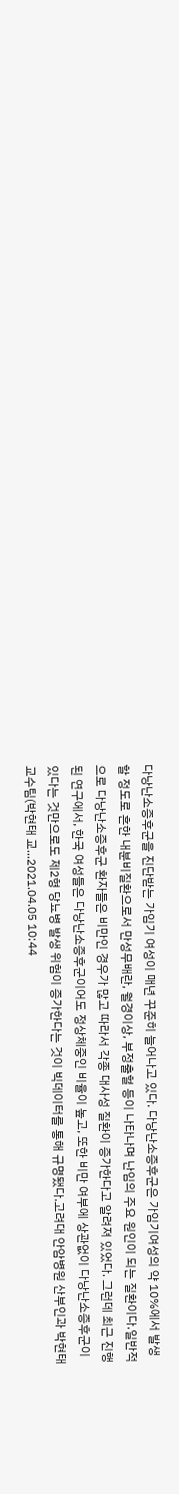다낭난소증후군을 진단받는 가임기 여성이 매년 꾸준히 늘어나고 있다. 다낭난소증후군은 가임기여성의 약 10%에서 발생할 정도로 흔한 내분비질환으로서 만성무배란, 월경이상, 부정출혈 등이 나타나며 난임의 주요 원인이 되는 질환이다.일반적으로 다낭난소증후군 환자들은 비만인 경우가 많고 따라서 각종 대사성 질환이 증가한다고 알려져 있었다. 그런데 최근 진행된 연구에서, 한국 여성들은 다낭난소증후군이어도 정상체중인 비율이 높고, 또한 비만 여부에 상관없이 다낭난소증후군이 있다는 것만으로도 제2형 당뇨병 발생 위험이 증가한다는 것이 빅데이터를 통해 규명됐다.고려대 안암병원 산부인과 박현태 교수팀(박현태 교...2021.04.05 10:44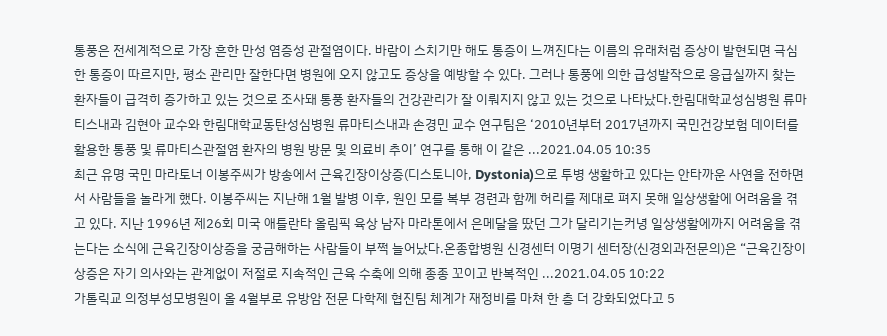통풍은 전세계적으로 가장 흔한 만성 염증성 관절염이다. 바람이 스치기만 해도 통증이 느껴진다는 이름의 유래처럼 증상이 발현되면 극심한 통증이 따르지만, 평소 관리만 잘한다면 병원에 오지 않고도 증상을 예방할 수 있다. 그러나 통풍에 의한 급성발작으로 응급실까지 찾는 환자들이 급격히 증가하고 있는 것으로 조사돼 통풍 환자들의 건강관리가 잘 이뤄지지 않고 있는 것으로 나타났다.한림대학교성심병원 류마티스내과 김현아 교수와 한림대학교동탄성심병원 류마티스내과 손경민 교수 연구팀은 ‘2010년부터 2017년까지 국민건강보험 데이터를 활용한 통풍 및 류마티스관절염 환자의 병원 방문 및 의료비 추이’ 연구를 통해 이 같은 ...2021.04.05 10:35
최근 유명 국민 마라토너 이봉주씨가 방송에서 근육긴장이상증(디스토니아, Dystonia)으로 투병 생활하고 있다는 안타까운 사연을 전하면서 사람들을 놀라게 했다. 이봉주씨는 지난해 1월 발병 이후, 원인 모를 복부 경련과 함께 허리를 제대로 펴지 못해 일상생활에 어려움을 겪고 있다. 지난 1996년 제26회 미국 애틀란타 올림픽 육상 남자 마라톤에서 은메달을 땄던 그가 달리기는커녕 일상생활에까지 어려움을 겪는다는 소식에 근육긴장이상증을 궁금해하는 사람들이 부쩍 늘어났다.온종합병원 신경센터 이명기 센터장(신경외과전문의)은 “근육긴장이상증은 자기 의사와는 관계없이 저절로 지속적인 근육 수축에 의해 종종 꼬이고 반복적인 ...2021.04.05 10:22
가톨릭교 의정부성모병원이 올 4월부로 유방암 전문 다학제 협진팀 체계가 재정비를 마쳐 한 층 더 강화되었다고 5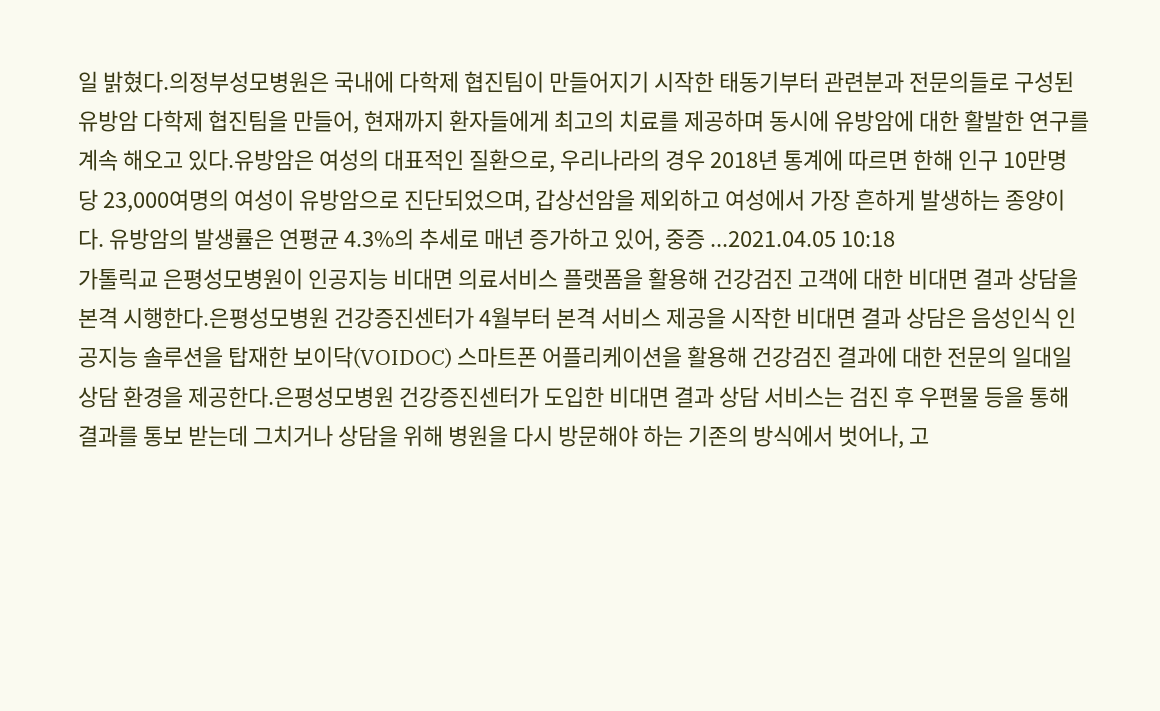일 밝혔다.의정부성모병원은 국내에 다학제 협진팀이 만들어지기 시작한 태동기부터 관련분과 전문의들로 구성된 유방암 다학제 협진팀을 만들어, 현재까지 환자들에게 최고의 치료를 제공하며 동시에 유방암에 대한 활발한 연구를 계속 해오고 있다.유방암은 여성의 대표적인 질환으로, 우리나라의 경우 2018년 통계에 따르면 한해 인구 10만명 당 23,000여명의 여성이 유방암으로 진단되었으며, 갑상선암을 제외하고 여성에서 가장 흔하게 발생하는 종양이다. 유방암의 발생률은 연평균 4.3%의 추세로 매년 증가하고 있어, 중증 ...2021.04.05 10:18
가톨릭교 은평성모병원이 인공지능 비대면 의료서비스 플랫폼을 활용해 건강검진 고객에 대한 비대면 결과 상담을 본격 시행한다.은평성모병원 건강증진센터가 4월부터 본격 서비스 제공을 시작한 비대면 결과 상담은 음성인식 인공지능 솔루션을 탑재한 보이닥(VOIDOC) 스마트폰 어플리케이션을 활용해 건강검진 결과에 대한 전문의 일대일 상담 환경을 제공한다.은평성모병원 건강증진센터가 도입한 비대면 결과 상담 서비스는 검진 후 우편물 등을 통해 결과를 통보 받는데 그치거나 상담을 위해 병원을 다시 방문해야 하는 기존의 방식에서 벗어나, 고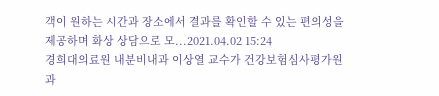객이 원하는 시간과 장소에서 결과를 확인할 수 있는 편의성을 제공하며 화상 상담으로 모...2021.04.02 15:24
경희대의료원 내분비내과 이상열 교수가 건강보험심사평가원과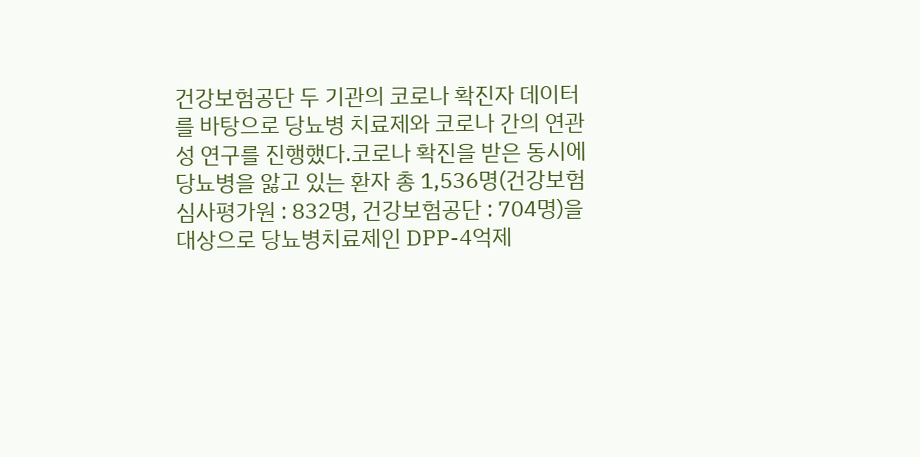건강보험공단 두 기관의 코로나 확진자 데이터를 바탕으로 당뇨병 치료제와 코로나 간의 연관성 연구를 진행했다.코로나 확진을 받은 동시에 당뇨병을 앓고 있는 환자 총 1,536명(건강보험심사평가원 : 832명, 건강보험공단 : 704명)을 대상으로 당뇨병치료제인 DPP-4억제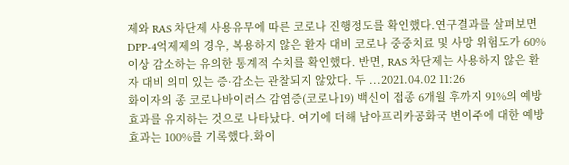제와 RAS 차단제 사용유무에 따른 코로나 진행정도를 확인했다.연구결과를 살펴보면 DPP-4억제제의 경우, 복용하지 않은 환자 대비 코로나 중중치료 및 사망 위험도가 60% 이상 감소하는 유의한 통계적 수치를 확인했다. 반면, RAS 차단제는 사용하지 않은 환자 대비 의미 있는 증·감소는 관찰되지 않았다. 두 ...2021.04.02 11:26
화이자의 종 코로나바이러스 감염증(코로나19) 백신이 접종 6개월 후까지 91%의 예방 효과를 유지하는 것으로 나타났다. 여기에 더해 남아프리카공화국 변이주에 대한 예방 효과는 100%를 기록했다.화이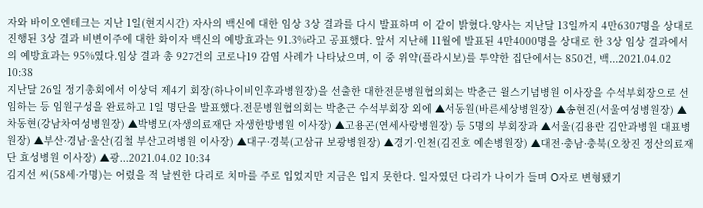자와 바이오엔테크는 지난 1일(현지시간) 자사의 백신에 대한 임상 3상 결과를 다시 발표하며 이 같이 밝혔다.양사는 지난달 13일까지 4만6307명을 상대로 진행된 3상 결과 비변이주에 대한 화이자 백신의 예방효과는 91.3%라고 공표했다. 앞서 지난해 11월에 발표된 4만4000명을 상대로 한 3상 임상 결과에서의 예방효과는 95%였다.임상 결과 총 927건의 코로나19 감염 사례가 나타났으며, 이 중 위약(플라시보)를 투약한 집단에서는 850건, 백...2021.04.02 10:38
지난달 26일 정기총회에서 이상덕 제4기 회장(하나이비인후과병원장)을 선출한 대한전문병원협의회는 박춘근 윌스기념병원 이사장을 수석부회장으로 선임하는 등 임원구성을 완료하고 1일 명단을 발표했다.전문병원협의회는 박춘근 수석부회장 외에 ▲서동원(바른세상병원장) ▲송현진(서울여성병원장) ▲차동현(강남차여성병원장) ▲박병모(자생의료재단 자생한방병원 이사장) ▲고용곤(연세사랑병원장) 등 5명의 부회장과 ▲서울(김용란 김안과병원 대표병원장) ▲부산·경남·울산(김철 부산고려병원 이사장) ▲대구·경북(고삼규 보광병원장) ▲경기·인천(김진호 예손병원장) ▲대전·충남·충북(오창진 정산의료재단 효성병원 이사장) ▲광...2021.04.02 10:34
김지선 씨(58세·가명)는 어렸을 적 날씬한 다리로 치마를 주로 입었지만 지금은 입지 못한다. 일자였던 다리가 나이가 들며 O자로 변형됐기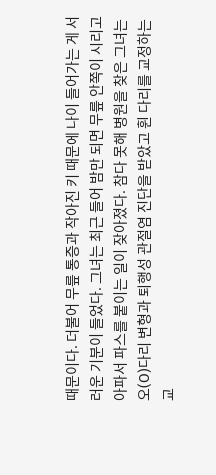때문이다. 더불어 무릎 통증과 작아진 키 때문에 나이 들어가는 게 서러운 기분이 들었다. 그녀는 최근 들어 밤만 되면 무릎 안쪽이 시리고 아파서 파스를 붙이는 일이 잦아졌다. 참다 못해 병원을 찾은 그녀는 오(O)다리 변형과 퇴행성 관절염 진단을 받았고 휜 다리를 교정하는 교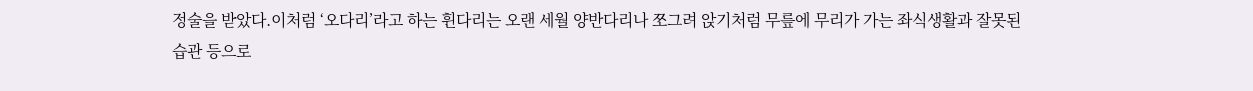정술을 받았다.이처럼 ‘오다리’라고 하는 휜다리는 오랜 세월 양반다리나 쪼그려 앉기처럼 무릎에 무리가 가는 좌식생활과 잘못된 습관 등으로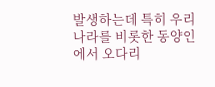발생하는데 특히 우리나라를 비롯한 동양인에서 오다리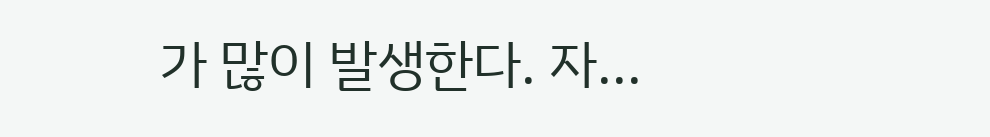가 많이 발생한다. 자...